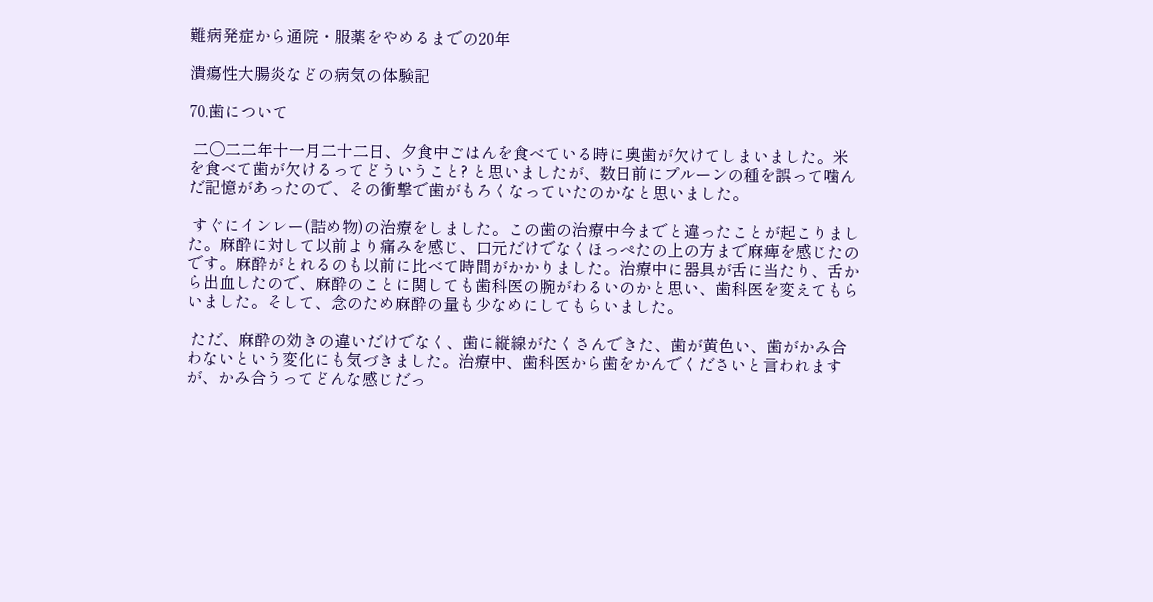難病発症から通院・服薬をやめるまでの20年

潰瘍性大腸炎などの病気の体験記

70.歯について

 二〇二二年十一月二十二日、夕食中ごはんを食べている時に奥歯が欠けてしまいました。米を食べて歯が欠けるってどういうこと? と思いましたが、数日前にプルーンの種を誤って噛んだ記憶があったので、その衝撃で歯がもろくなっていたのかなと思いました。

 すぐにインレー(詰め物)の治療をしました。この歯の治療中今までと違ったことが起こりました。麻酔に対して以前より痛みを感じ、口元だけでなくほっぺたの上の方まで麻痺を感じたのです。麻酔がとれるのも以前に比べて時間がかかりました。治療中に器具が舌に当たり、舌から出血したので、麻酔のことに関しても歯科医の腕がわるいのかと思い、歯科医を変えてもらいました。そして、念のため麻酔の量も少なめにしてもらいました。

 ただ、麻酔の効きの違いだけでなく、歯に縦線がたくさんできた、歯が黄色い、歯がかみ合わないという変化にも気づきました。治療中、歯科医から歯をかんでくださいと言われますが、かみ合うってどんな感じだっ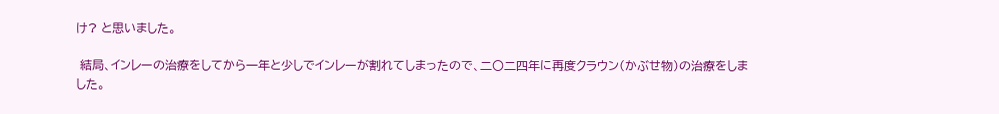け? と思いました。

 結局、インレーの治療をしてから一年と少しでインレーが割れてしまったので、二〇二四年に再度クラウン(かぶせ物)の治療をしました。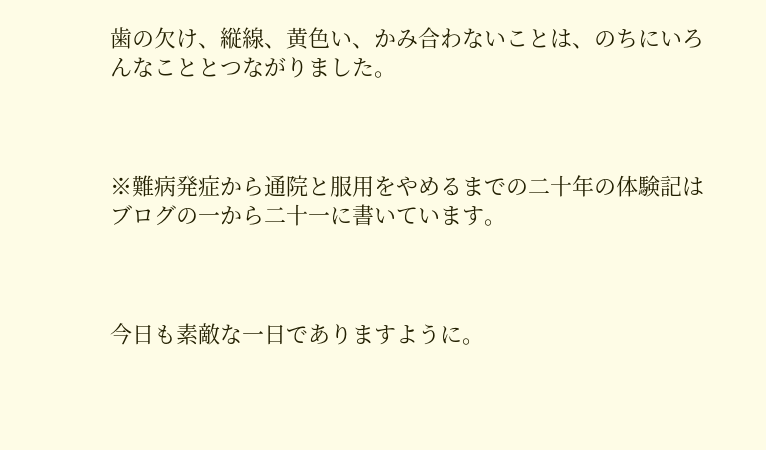歯の欠け、縦線、黄色い、かみ合わないことは、のちにいろんなこととつながりました。



※難病発症から通院と服用をやめるまでの二十年の体験記はブログの一から二十一に書いています。



今日も素敵な一日でありますように。